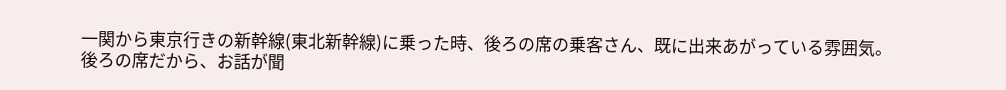一関から東京行きの新幹線(東北新幹線)に乗った時、後ろの席の乗客さん、既に出来あがっている雰囲気。
後ろの席だから、お話が聞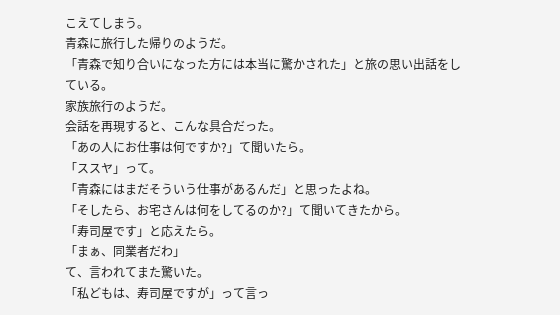こえてしまう。
青森に旅行した帰りのようだ。
「青森で知り合いになった方には本当に驚かされた」と旅の思い出話をしている。
家族旅行のようだ。
会話を再現すると、こんな具合だった。
「あの人にお仕事は何ですか?」て聞いたら。
「ススヤ」って。
「青森にはまだそういう仕事があるんだ」と思ったよね。
「そしたら、お宅さんは何をしてるのか?」て聞いてきたから。
「寿司屋です」と応えたら。
「まぁ、同業者だわ」
て、言われてまた驚いた。
「私どもは、寿司屋ですが」って言っ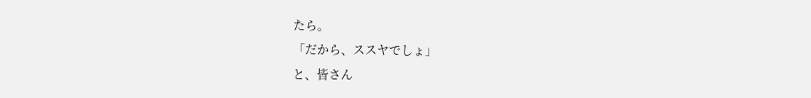たら。
「だから、ススヤでしょ」
と、皆さん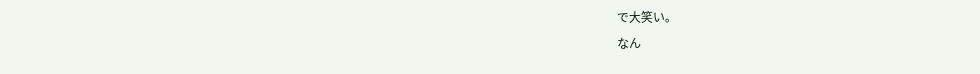で大笑い。
なん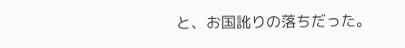と、お国訛りの落ちだった。